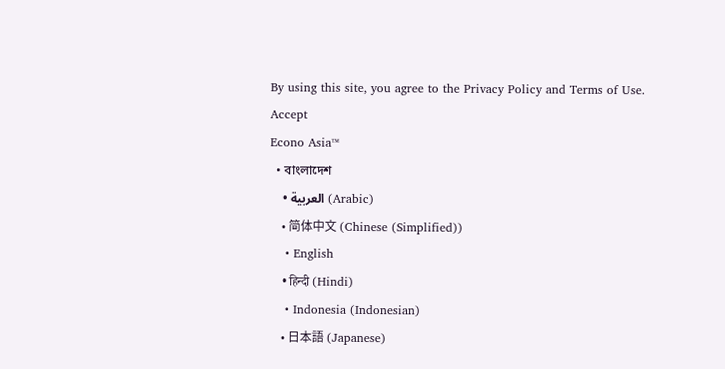By using this site, you agree to the Privacy Policy and Terms of Use.
Accept
Econo Asia™
  • বাংলাদেশ
    • العربية (Arabic)
    • 简体中文 (Chinese (Simplified))
    • English
    • हिन्दी (Hindi)
    • Indonesia (Indonesian)
    • 日本語 (Japanese)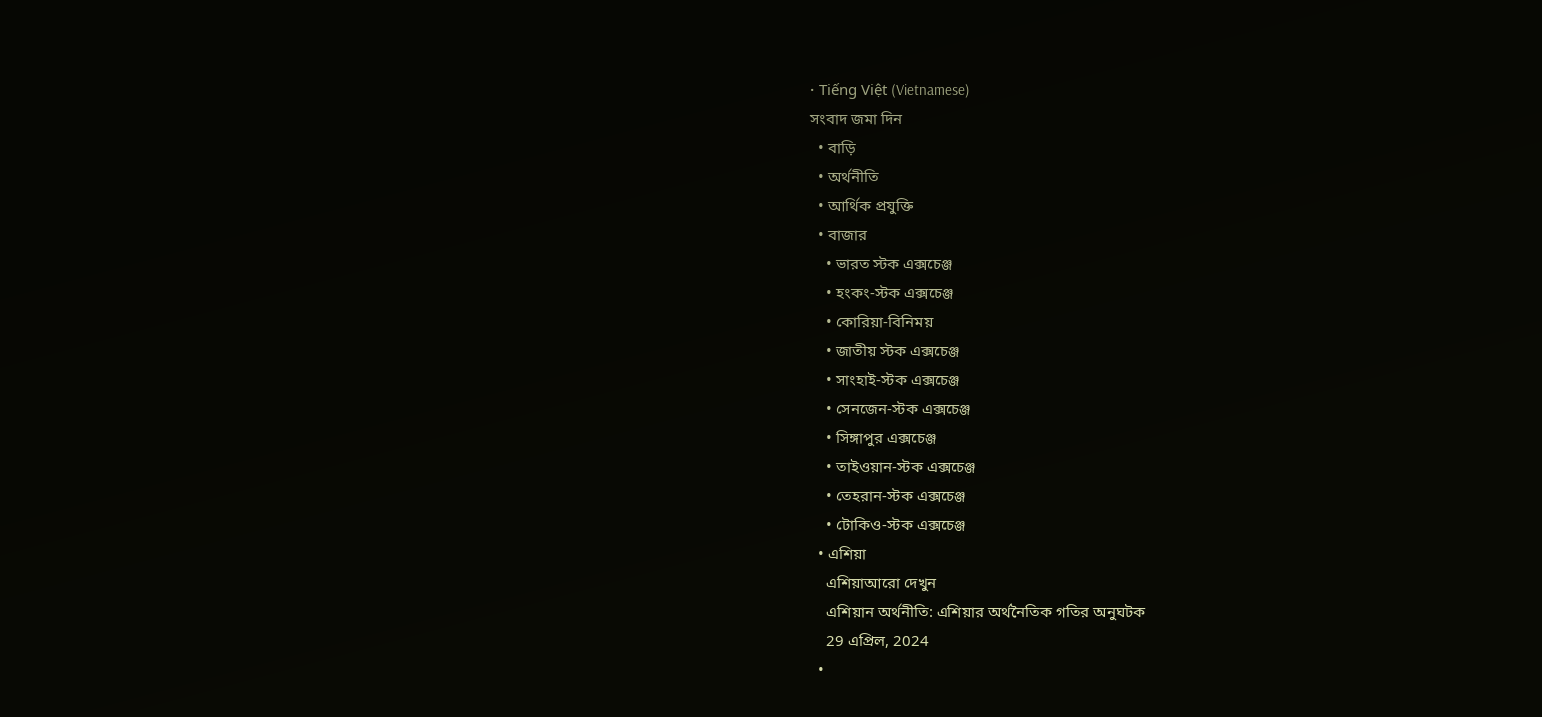• Tiếng Việt (Vietnamese)
সংবাদ জমা দিন
  • বাড়ি
  • অর্থনীতি
  • আর্থিক প্রযুক্তি
  • বাজার
    • ভারত স্টক এক্সচেঞ্জ
    • হংকং-স্টক এক্সচেঞ্জ
    • কোরিয়া-বিনিময়
    • জাতীয় স্টক এক্সচেঞ্জ
    • সাংহাই-স্টক এক্সচেঞ্জ
    • সেনজেন-স্টক এক্সচেঞ্জ
    • সিঙ্গাপুর এক্সচেঞ্জ
    • তাইওয়ান-স্টক এক্সচেঞ্জ
    • তেহরান-স্টক এক্সচেঞ্জ
    • টোকিও-স্টক এক্সচেঞ্জ
  • এশিয়া
    এশিয়াআরো দেখুন
    এশিয়ান অর্থনীতি: এশিয়ার অর্থনৈতিক গতির অনুঘটক
    29 এপ্রিল, 2024
  •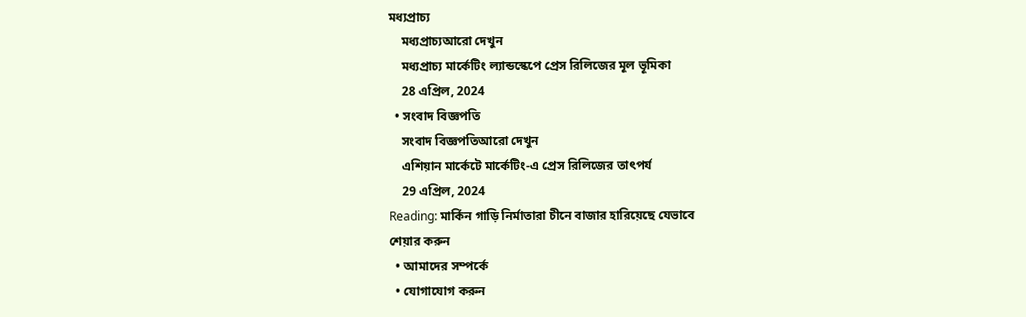মধ্যপ্রাচ্য
    মধ্যপ্রাচ্যআরো দেখুন
    মধ্যপ্রাচ্য মার্কেটিং ল্যান্ডস্কেপে প্রেস রিলিজের মূল ভূমিকা
    28 এপ্রিল, 2024
  • সংবাদ বিজ্ঞপতি
    সংবাদ বিজ্ঞপতিআরো দেখুন
    এশিয়ান মার্কেটে মার্কেটিং-এ প্রেস রিলিজের তাৎপর্য
    29 এপ্রিল, 2024
Reading: মার্কিন গাড়ি নির্মাতারা চীনে বাজার হারিয়েছে যেভাবে
শেয়ার করুন
  • আমাদের সম্পর্কে
  • যোগাযোগ করুন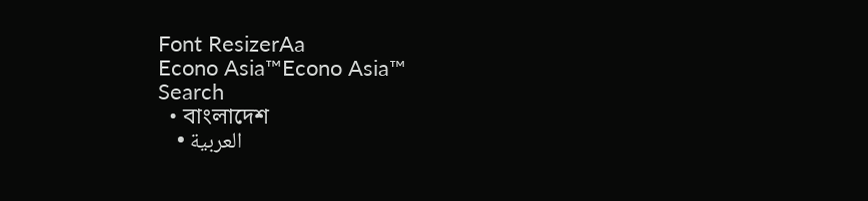Font ResizerAa
Econo Asia™Econo Asia™
Search
  • বাংলাদেশ
    • العربية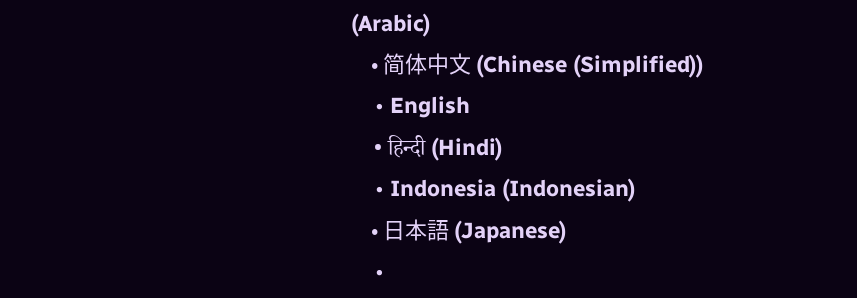(Arabic)
    • 简体中文 (Chinese (Simplified))
    • English
    • हिन्दी (Hindi)
    • Indonesia (Indonesian)
    • 日本語 (Japanese)
    •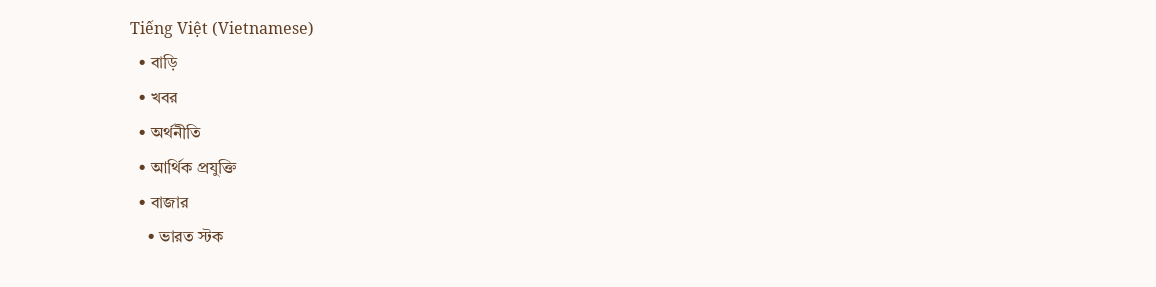Tiếng Việt (Vietnamese)
  • বাড়ি
  • খবর
  • অর্থনীতি
  • আর্থিক প্রযুক্তি
  • বাজার
    • ভারত স্টক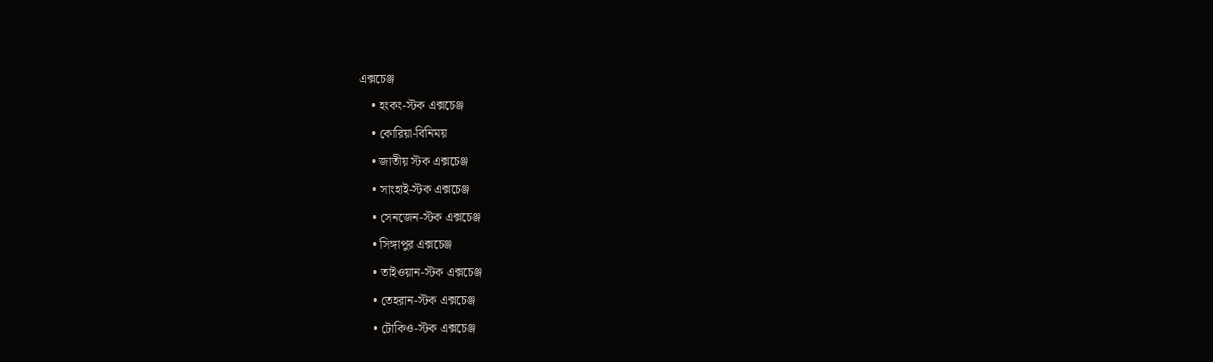এক্সচেঞ্জ
    • হংকং-স্টক এক্সচেঞ্জ
    • কোরিয়া-বিনিময়
    • জাতীয় স্টক এক্সচেঞ্জ
    • সাংহাই-স্টক এক্সচেঞ্জ
    • সেনজেন-স্টক এক্সচেঞ্জ
    • সিঙ্গাপুর এক্সচেঞ্জ
    • তাইওয়ান-স্টক এক্সচেঞ্জ
    • তেহরান-স্টক এক্সচেঞ্জ
    • টোকিও-স্টক এক্সচেঞ্জ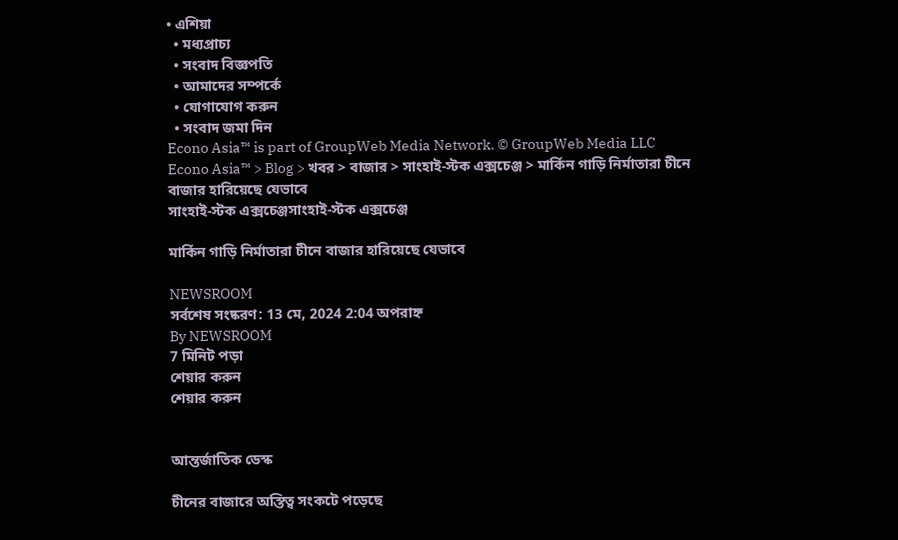• এশিয়া
  • মধ্যপ্রাচ্য
  • সংবাদ বিজ্ঞপতি
  • আমাদের সম্পর্কে
  • যোগাযোগ করুন
  • সংবাদ জমা দিন
Econo Asia™ is part of GroupWeb Media Network. © GroupWeb Media LLC
Econo Asia™ > Blog > খবর > বাজার > সাংহাই-স্টক এক্সচেঞ্জ > মার্কিন গাড়ি নির্মাতারা চীনে বাজার হারিয়েছে যেভাবে
সাংহাই-স্টক এক্সচেঞ্জসাংহাই-স্টক এক্সচেঞ্জ

মার্কিন গাড়ি নির্মাতারা চীনে বাজার হারিয়েছে যেভাবে

NEWSROOM
সর্বশেষ সংষ্করণ: 13 মে, 2024 2:04 অপরাহ্ন
By NEWSROOM
7 মিনিট পড়া
শেয়ার করুন
শেয়ার করুন


আন্তর্জাতিক ডেস্ক

চীনের বাজারে অস্তিত্ব সংকটে পড়েছে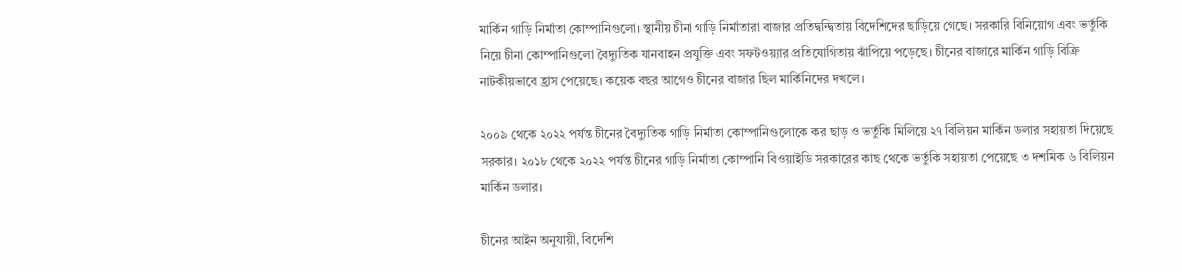মার্কিন গাড়ি নির্মাতা কোম্পানিগুলো। স্থানীয় চীনা গাড়ি নির্মাতারা বাজার প্রতিদ্বন্দ্বিতায় বিদেশিদের ছাড়িয়ে গেছে। সরকারি বিনিয়োগ এবং ভর্তুকি নিয়ে চীনা কোম্পানিগুলো বৈদ্যুতিক যানবাহন প্রযুক্তি এবং সফটওয়্যার প্রতিযোগিতায় ঝাঁপিয়ে পড়েছে। চীনের বাজারে মার্কিন গাড়ি বিক্রি নাটকীয়ভাবে হ্রাস পেয়েছে। কয়েক বছর আগেও চীনের বাজার ছিল মার্কিনিদের দখলে।

২০০৯ থেকে ২০২২ পর্যন্ত চীনের বৈদ্যুতিক গাড়ি নির্মাতা কোম্পানিগুলোকে কর ছাড় ও ভর্তুকি মিলিয়ে ২৭ বিলিয়ন মার্কিন ডলার সহায়তা দিয়েছে সরকার। ২০১৮ থেকে ২০২২ পর্যন্ত চীনের গাড়ি নির্মাতা কোম্পানি বিওয়াইডি সরকারের কাছ থেকে ভর্তুকি সহায়তা পেয়েছে ৩ দশমিক ৬ বিলিয়ন মার্কিন ডলার।

চীনের আইন অনুযায়ী, বিদেশি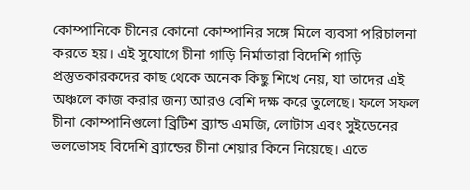কোম্পানিকে চীনের কোনো কোম্পানির সঙ্গে মিলে ব্যবসা পরিচালনা করতে হয়। এই সুযোগে চীনা গাড়ি নির্মাতারা বিদেশি গাড়ি প্রস্তুতকারকদের কাছ থেকে অনেক কিছু শিখে নেয়, যা তাদের এই অঞ্চলে কাজ করার জন্য আরও বেশি দক্ষ করে তুলেছে। ফলে সফল চীনা কোম্পানিগুলো ব্রিটিশ ব্র্যান্ড এমজি, লোটাস এবং সুইডেনের ভলভোসহ বিদেশি ব্র্যান্ডের চীনা শেয়ার কিনে নিয়েছে। এতে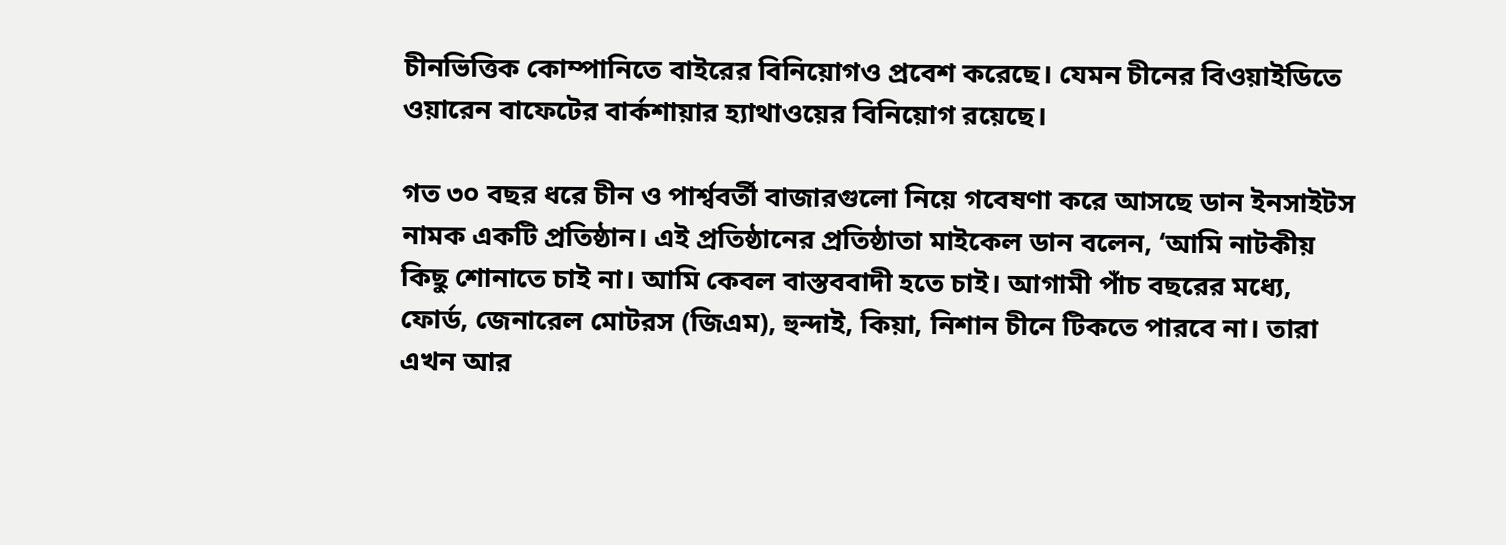চীনভিত্তিক কোম্পানিতে বাইরের বিনিয়োগও প্রবেশ করেছে। যেমন চীনের বিওয়াইডিতে ওয়ারেন বাফেটের বার্কশায়ার হ্যাথাওয়ের বিনিয়োগ রয়েছে।

গত ৩০ বছর ধরে চীন ও পার্শ্ববর্তী বাজারগুলো নিয়ে গবেষণা করে আসছে ডান ইনসাইটস নামক একটি প্রতিষ্ঠান। এই প্রতিষ্ঠানের প্রতিষ্ঠাতা মাইকেল ডান বলেন, ‘আমি নাটকীয় কিছু শোনাতে চাই না। আমি কেবল বাস্তববাদী হতে চাই। আগামী পাঁচ বছরের মধ্যে, ফোর্ড, জেনারেল মোটরস (জিএম), হুন্দাই, কিয়া, নিশান চীনে টিকতে পারবে না। তারা এখন আর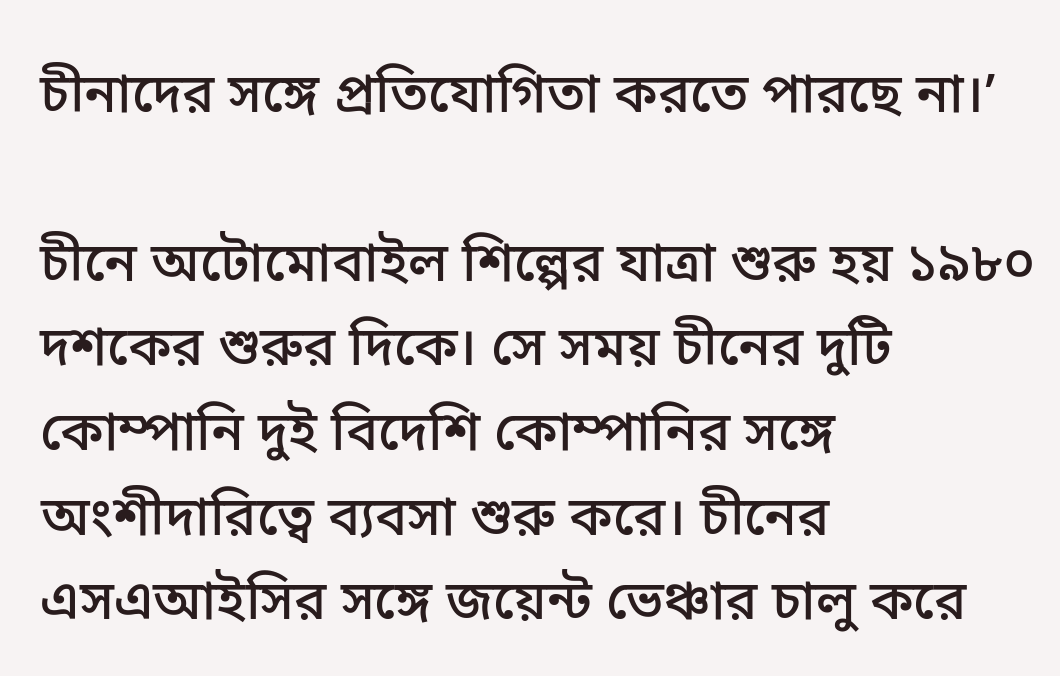চীনাদের সঙ্গে প্রতিযোগিতা করতে পারছে না।’

চীনে অটোমোবাইল শিল্পের যাত্রা শুরু হয় ১৯৮০ দশকের শুরুর দিকে। সে সময় চীনের দুটি কোম্পানি দুই বিদেশি কোম্পানির সঙ্গে অংশীদারিত্বে ব্যবসা শুরু করে। চীনের এসএআইসির সঙ্গে জয়েন্ট ভেঞ্চার চালু করে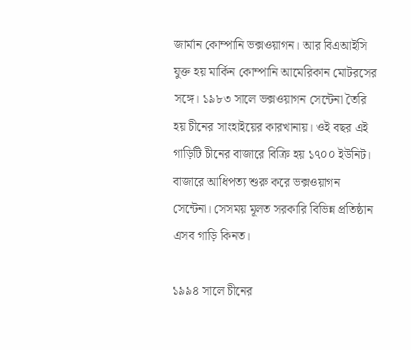জার্মান কোম্পানি ভক্সওয়াগন। আর বিএআইসি যুক্ত হয় মার্কিন কোম্পানি আমেরিকান মোটরসের সঙ্গে। ১৯৮৩ সালে ভক্সওয়াগন সেন্টেনা তৈরি হয় চীনের সাংহাইয়ের কারখানায়। ওই বছর এই গাড়িটি চীনের বাজারে বিক্রি হয় ১৭০০ ইউনিট। বাজারে আধিপত্য শুরু করে ভক্সওয়াগন সেন্টেনা। সেসময় মূলত সরকারি বিভিন্ন প্রতিষ্ঠান এসব গাড়ি কিনত।

১৯৯৪ সালে চীনের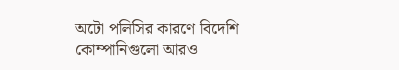অটো পলিসির কারণে বিদেশি কোম্পানিগুলো আরও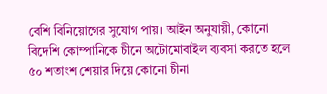বেশি বিনিয়োগের সুযোগ পায়। আইন অনুযায়ী, কোনো বিদেশি কোম্পানিকে চীনে অটোমোবাইল ব্যবসা করতে হলে ৫০ শতাংশ শেয়ার দিয়ে কোনো চীনা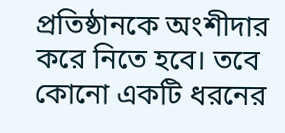প্রতিষ্ঠানকে অংশীদার করে নিতে হবে। তবে কোনো একটি ধরনের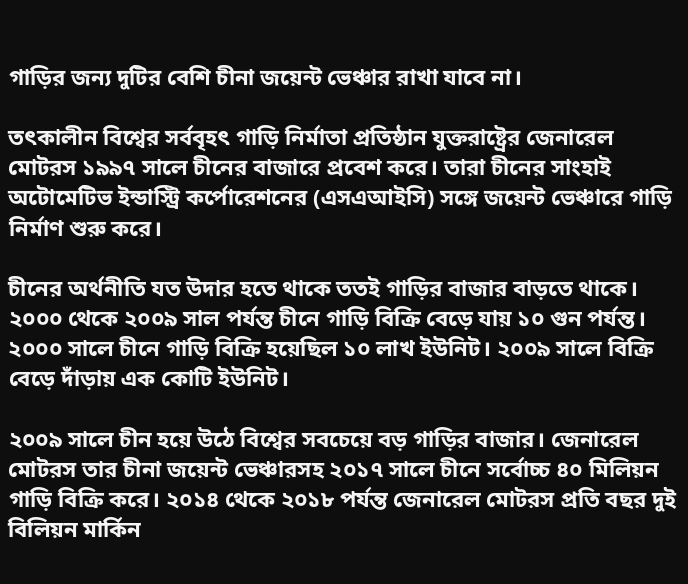গাড়ির জন্য দুটির বেশি চীনা জয়েন্ট ভেঞ্চার রাখা যাবে না।

তৎকালীন বিশ্বের সর্ববৃহৎ গাড়ি নির্মাতা প্রতিষ্ঠান যুক্তরাষ্ট্রের জেনারেল মোটরস ১৯৯৭ সালে চীনের বাজারে প্রবেশ করে। তারা চীনের সাংহাই অটোমেটিভ ইন্ডাস্ট্রি কর্পোরেশনের (এসএআইসি) সঙ্গে জয়েন্ট ভেঞ্চারে গাড়ি নির্মাণ শুরু করে।

চীনের অর্থনীতি যত উদার হতে থাকে ততই গাড়ির বাজার বাড়তে থাকে। ২০০০ থেকে ২০০৯ সাল পর্যন্ত চীনে গাড়ি বিক্রি বেড়ে যায় ১০ গুন পর্যন্ত। ২০০০ সালে চীনে গাড়ি বিক্রি হয়েছিল ১০ লাখ ইউনিট। ২০০৯ সালে বিক্রি বেড়ে দাঁড়ায় এক কোটি ইউনিট।

২০০৯ সালে চীন হয়ে উঠে বিশ্বের সবচেয়ে বড় গাড়ির বাজার। জেনারেল মোটরস তার চীনা জয়েন্ট ভেঞ্চারসহ ২০১৭ সালে চীনে সর্বোচ্চ ৪০ মিলিয়ন গাড়ি বিক্রি করে। ২০১৪ থেকে ২০১৮ পর্যন্ত জেনারেল মোটরস প্রতি বছর দুই বিলিয়ন মার্কিন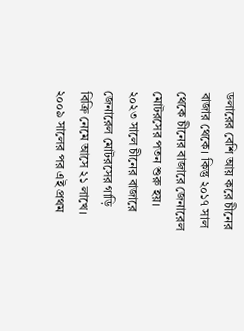ডলারের বেশি আয় করে চীনের বাজার থেকে। কিন্তু ২০১৭ সাল থেকে চীনের বাজারে জেনারেল মোটরসের পতন শুরু হয়। ২০২৩ সালে চীনের বাজারে জেনারেল মোটরসের গাড়ি বিক্রি নেমে আসে ২১ লাখে। ২০০৯ সালের পর এই প্রথম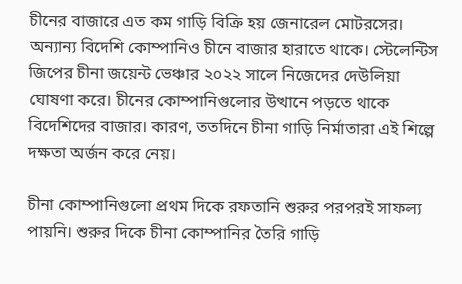চীনের বাজারে এত কম গাড়ি বিক্রি হয় জেনারেল মোটরসের। অন্যান্য বিদেশি কোম্পানিও চীনে বাজার হারাতে থাকে। স্টেলেন্টিস জিপের চীনা জয়েন্ট ভেঞ্চার ২০২২ সালে নিজেদের দেউলিয়া ঘোষণা করে। চীনের কোম্পানিগুলোর উত্থানে পড়তে থাকে বিদেশিদের বাজার। কারণ, ততদিনে চীনা গাড়ি নির্মাতারা এই শিল্পে দক্ষতা অর্জন করে নেয়।

চীনা কোম্পানিগুলো প্রথম দিকে রফতানি শুরুর পরপরই সাফল্য পায়নি। শুরুর দিকে চীনা কোম্পানির তৈরি গাড়ি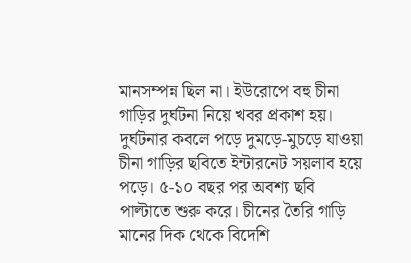মানসম্পন্ন ছিল না। ইউরোপে বহু চীনা গাড়ির দুর্ঘটনা নিয়ে খবর প্রকাশ হয়। দুর্ঘটনার কবলে পড়ে দুমড়ে-মুচড়ে যাওয়া চীনা গাড়ির ছবিতে ইন্টারনেট সয়লাব হয়ে পড়ে। ৫-১০ বছর পর অবশ্য ছবি পাল্টাতে শুরু করে। চীনের তৈরি গাড়ি মানের দিক থেকে বিদেশি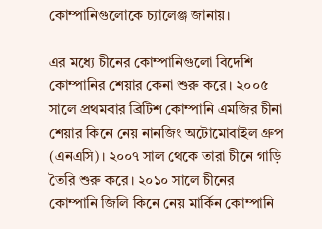কোম্পানিগুলোকে চ্যালেঞ্জ জানায়।

এর মধ্যে চীনের কোম্পানিগুলো বিদেশি কোম্পানির শেয়ার কেনা শুরু করে। ২০০৫ সালে প্রথমবার ব্রিটিশ কোম্পানি এমজির চীনা শেয়ার কিনে নেয় নানজিং অটোমোবাইল গ্রুপ (এনএসি)। ২০০৭ সাল থেকে তারা চীনে গাড়ি তৈরি শুরু করে। ২০১০ সালে চীনের কোম্পানি জিলি কিনে নেয় মার্কিন কোম্পানি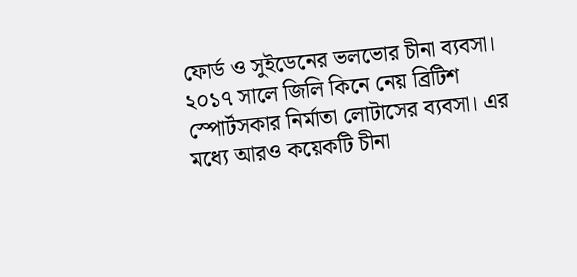ফোর্ড ও সুইডেনের ভলভোর চীনা ব্যবসা। ২০১৭ সালে জিলি কিনে নেয় ব্রিটিশ স্পোর্টসকার নির্মাতা লোটাসের ব্যবসা। এর মধ্যে আরও কয়েকটি চীনা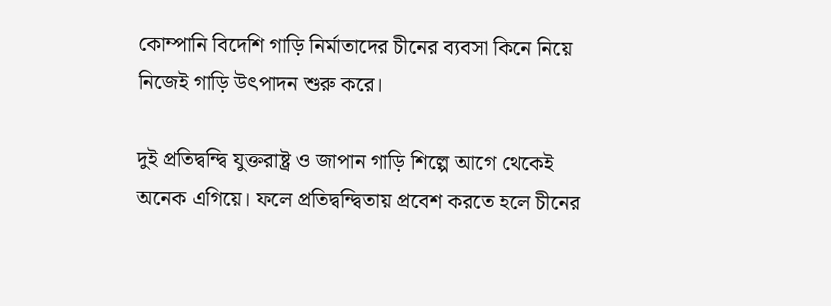কোম্পানি বিদেশি গাড়ি নির্মাতাদের চীনের ব্যবসা কিনে নিয়ে নিজেই গাড়ি উৎপাদন শুরু করে।

দুই প্রতিদ্বন্দ্বি যুক্তরাষ্ট্র ও জাপান গাড়ি শিল্পে আগে থেকেই অনেক এগিয়ে। ফলে প্রতিদ্বন্দ্বিতায় প্রবেশ করতে হলে চীনের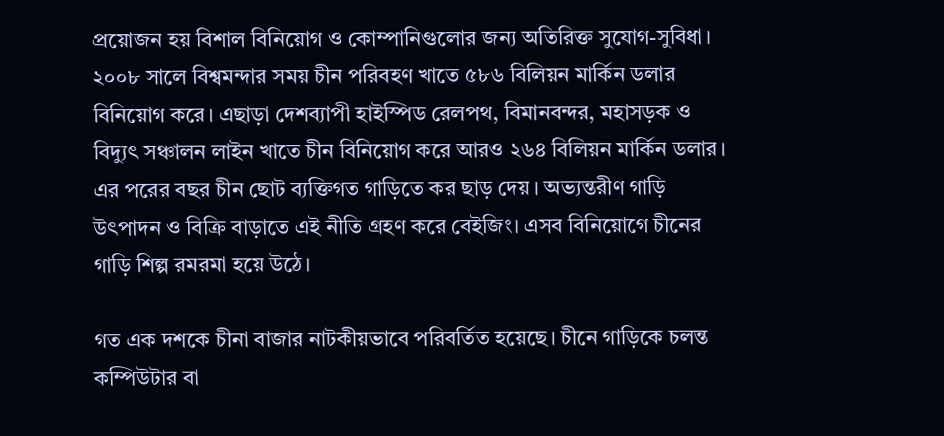প্রয়োজন হয় বিশাল বিনিয়োগ ও কোম্পানিগুলোর জন্য অতিরিক্ত সুযোগ-সুবিধা। ২০০৮ সালে বিশ্বমন্দার সময় চীন পরিবহণ খাতে ৫৮৬ বিলিয়ন মার্কিন ডলার বিনিয়োগ করে। এছাড়া দেশব্যাপী হাইস্পিড রেলপথ, বিমানবন্দর, মহাসড়ক ও বিদ্যুৎ সঞ্চালন লাইন খাতে চীন বিনিয়োগ করে আরও ২৬৪ বিলিয়ন মার্কিন ডলার। এর পরের বছর চীন ছোট ব্যক্তিগত গাড়িতে কর ছাড় দেয়। অভ্যন্তরীণ গাড়ি উৎপাদন ও বিক্রি বাড়াতে এই নীতি গ্রহণ করে বেইজিং। এসব বিনিয়োগে চীনের গাড়ি শিল্প রমরমা হয়ে উঠে।

গত এক দশকে চীনা বাজার নাটকীয়ভাবে পরিবর্তিত হয়েছে। চীনে গাড়িকে চলন্ত কম্পিউটার বা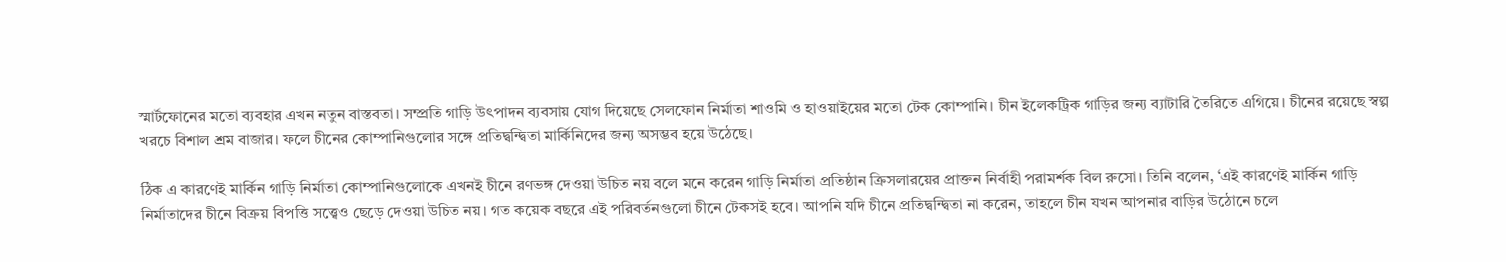স্মার্টফোনের মতো ব্যবহার এখন নতুন বাস্তবতা। সম্প্রতি গাড়ি উৎপাদন ব্যবসায় যোগ দিয়েছে সেলফোন নির্মাতা শাওমি ও হাওয়াইয়ের মতো টেক কোম্পানি। চীন ইলেকট্রিক গাড়ির জন্য ব্যাটারি তৈরিতে এগিয়ে। চীনের রয়েছে স্বল্প খরচে বিশাল শ্রম বাজার। ফলে চীনের কোম্পানিগুলোর সঙ্গে প্রতিদ্বন্দ্বিতা মার্কিনিদের জন্য অসম্ভব হয়ে উঠেছে।

ঠিক এ কারণেই মার্কিন গাড়ি নির্মাতা কোম্পানিগুলোকে এখনই চীনে রণভঙ্গ দেওয়া উচিত নয় বলে মনে করেন গাড়ি নির্মাতা প্রতিষ্ঠান ক্রিসলারয়ের প্রাক্তন নির্বাহী পরামর্শক বিল রুসো। তিনি বলেন, ‘এই কারণেই মার্কিন গাড়ি নির্মাতাদের চীনে বিক্রয় বিপত্তি সত্ত্বেও ছেড়ে দেওয়া উচিত নয়। গত কয়েক বছরে এই পরিবর্তনগুলো চীনে টেকসই হবে। আপনি যদি চীনে প্রতিদ্বন্দ্বিতা না করেন, তাহলে চীন যখন আপনার বাড়ির উঠোনে চলে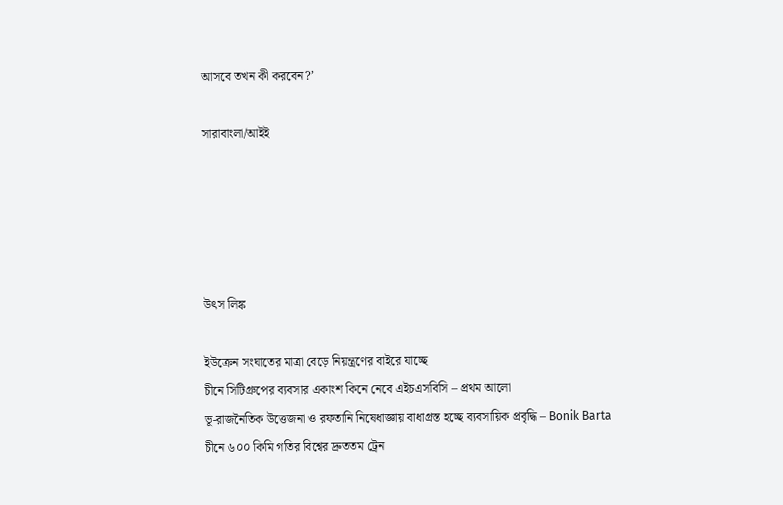আসবে তখন কী করবেন?’

সারাবাংলা/আইই





উৎস লিঙ্ক

ইউক্রেন সংঘাতের মাত্রা বেড়ে নিয়ন্ত্রণের বাইরে যাচ্ছে
চীনে সিটিগ্রুপের ব্যবসার একাংশ কিনে নেবে এইচএসবিসি – প্রথম আলো
ভূ-রাজনৈতিক উত্তেজনা ও রফতানি নিষেধাজ্ঞায় বাধাগ্রস্ত হচ্ছে ব্যবসায়িক প্রবৃদ্ধি – Bonik Barta
চীনে ৬০০ কিমি গতির বিশ্বের দ্রুততম ট্রেন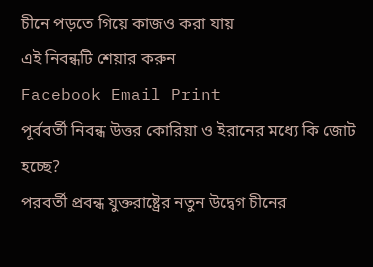চীনে পড়তে গিয়ে কাজও করা যায়
এই নিবন্ধটি শেয়ার করুন
Facebook Email Print
পূর্ববর্তী নিবন্ধ উত্তর কোরিয়া ও ইরানের মধ্যে কি জোট হচ্ছে?
পরবর্তী প্রবন্ধ যুক্তরাষ্ট্রের নতুন উদ্বেগ চীনের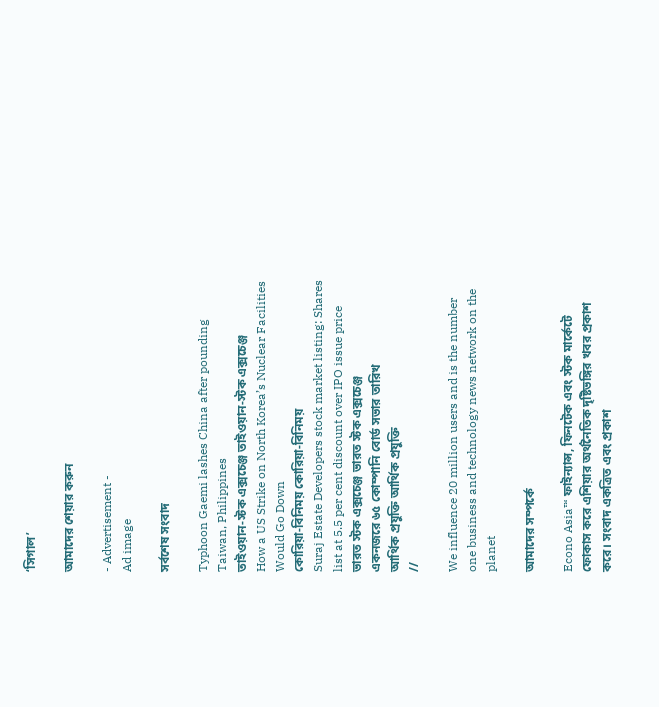‘সিগাল’

আমাদের শেয়ার করুন

- Advertisement -
Ad image

সর্বশেষ সংবাদ

Typhoon Gaemi lashes China after pounding Taiwan, Philippines
তাইওয়ান-স্টক এক্সচেঞ্জ তাইওয়ান-স্টক এক্সচেঞ্জ
How a US Strike on North Korea’s Nuclear Facilities Would Go Down
কোরিয়া-বিনিময় কোরিয়া-বিনিময়
Suraj Estate Developers stock market listing: Shares list at 5.5 per cent discount over IPO issue price
ভারত স্টক এক্সচেঞ্জ ভারত স্টক এক্সচেঞ্জ
একনজরে ৬৫ কোম্পানি বোর্ড সভার তারিখ
আর্থিক প্রযুক্তি আর্থিক প্রযুক্তি
//

We influence 20 million users and is the number one business and technology news network on the planet

আমাদের সম্পর্কে

Econo Asia™ ফাইন্যান্স, ফিনটেক এবং স্টক মার্কেটে ফোকাস করে এশিয়ার অর্থনৈতিক দৃষ্টিভঙ্গির খবর প্রকাশ করে। সংবাদ একত্রিত এবং প্রকাশ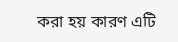করা হয় কারণ এটি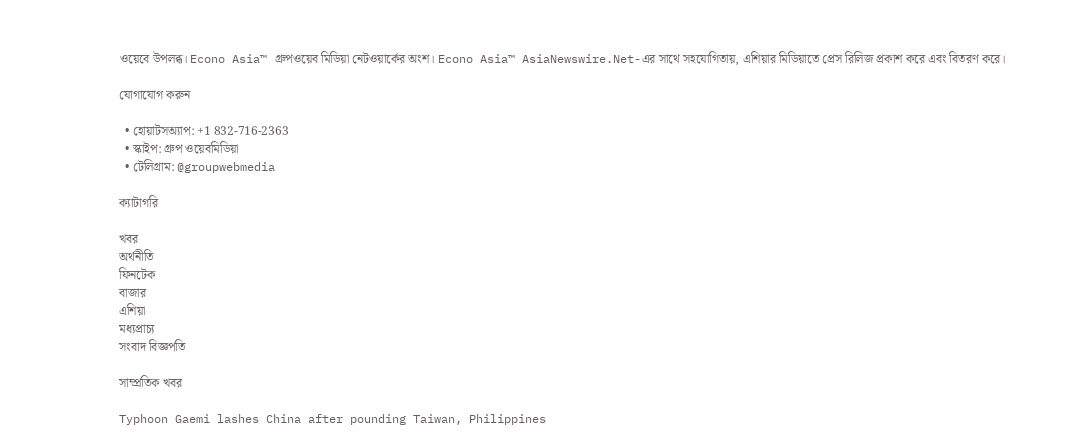ওয়েবে উপলব্ধ। Econo Asia™ গ্রুপওয়েব মিডিয়া নেটওয়ার্কের অংশ। Econo Asia™ AsiaNewswire.Net-এর সাথে সহযোগিতায়, এশিয়ার মিডিয়াতে প্রেস রিলিজ প্রকাশ করে এবং বিতরণ করে।

যোগাযোগ করুন

  • হোয়াটসঅ্যাপ: +1 832-716-2363
  • স্কাইপ: গ্রুপ ওয়েবমিডিয়া
  • টেলিগ্রাম: @groupwebmedia

ক্যাটাগরি

খবর
অর্থনীতি
ফিনটেক
বাজার
এশিয়া
মধ্যপ্রাচ্য
সংবাদ বিজ্ঞপতি

সাম্প্রতিক খবর

Typhoon Gaemi lashes China after pounding Taiwan, Philippines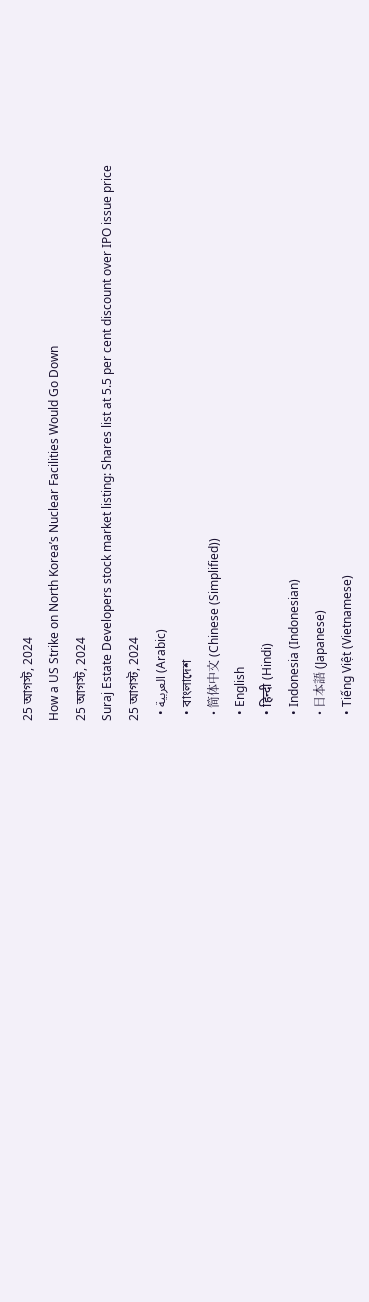25 আগস্ট, 2024
How a US Strike on North Korea’s Nuclear Facilities Would Go Down
25 আগস্ট, 2024
Suraj Estate Developers stock market listing: Shares list at 5.5 per cent discount over IPO issue price
25 আগস্ট, 2024
  • العربية (Arabic)
  • বাংলাদেশ
  • 简体中文 (Chinese (Simplified))
  • English
  • हिन्दी (Hindi)
  • Indonesia (Indonesian)
  • 日本語 (Japanese)
  • Tiếng Việt (Vietnamese)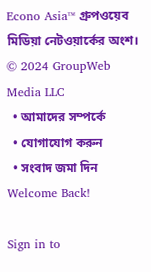Econo Asia™ গ্রুপওয়েব মিডিয়া নেটওয়ার্কের অংশ। © 2024 GroupWeb Media LLC
  • আমাদের সম্পর্কে
  • যোগাযোগ করুন
  • সংবাদ জমা দিন
Welcome Back!

Sign in to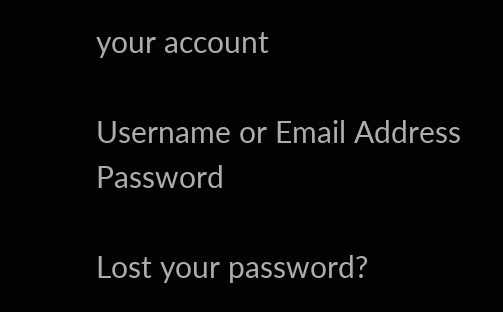your account

Username or Email Address
Password

Lost your password?